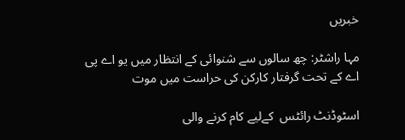خبریں

مہا راشٹر: چھ سالوں سے شنوائی کے انتظار میں یو اے پی اے کے تحت گرفتار کارکن کی حراست میں موت

اسٹوڈنٹ رائٹس  کےلیے کام کرنے والی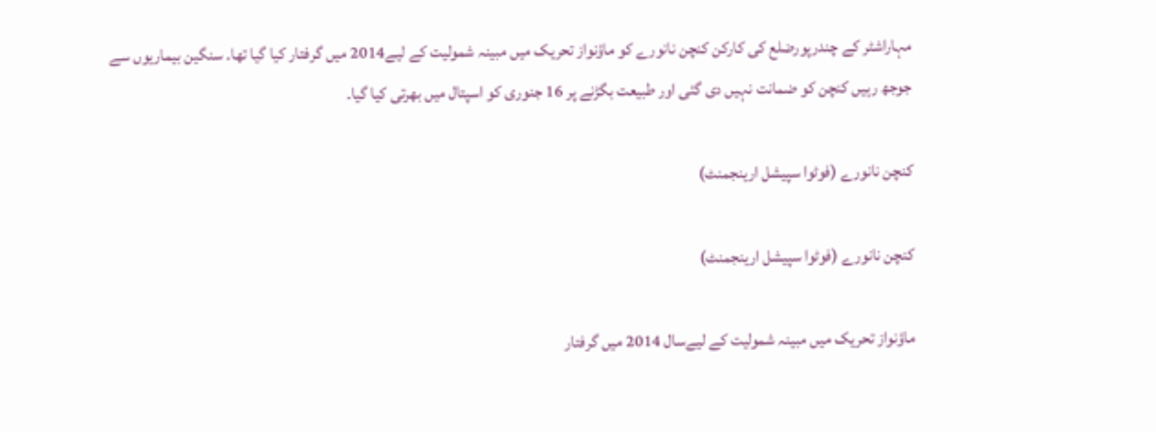مہاراشٹر کے چندرپورضلع کی کارکن کنچن نانورے کو ماؤنواز تحریک میں مبینہ شمولیت کے لیے2014 میں گرفتار کیا گیا تھا۔ سنگین بیماریوں سے جوجھ رہیں کنچن کو ضمانت نہیں دی گئی اور طبیعت بگڑنے پر 16 جنوری کو اسپتال میں بھرتی کیا گیا۔

کنچن نانورے (فوٹوا سپیشل ارینجمنٹ)

کنچن نانورے (فوٹوا سپیشل ارینجمنٹ)

ماؤنواز تحریک میں مبینہ شمولیت کے لیےسال 2014 میں گرفتار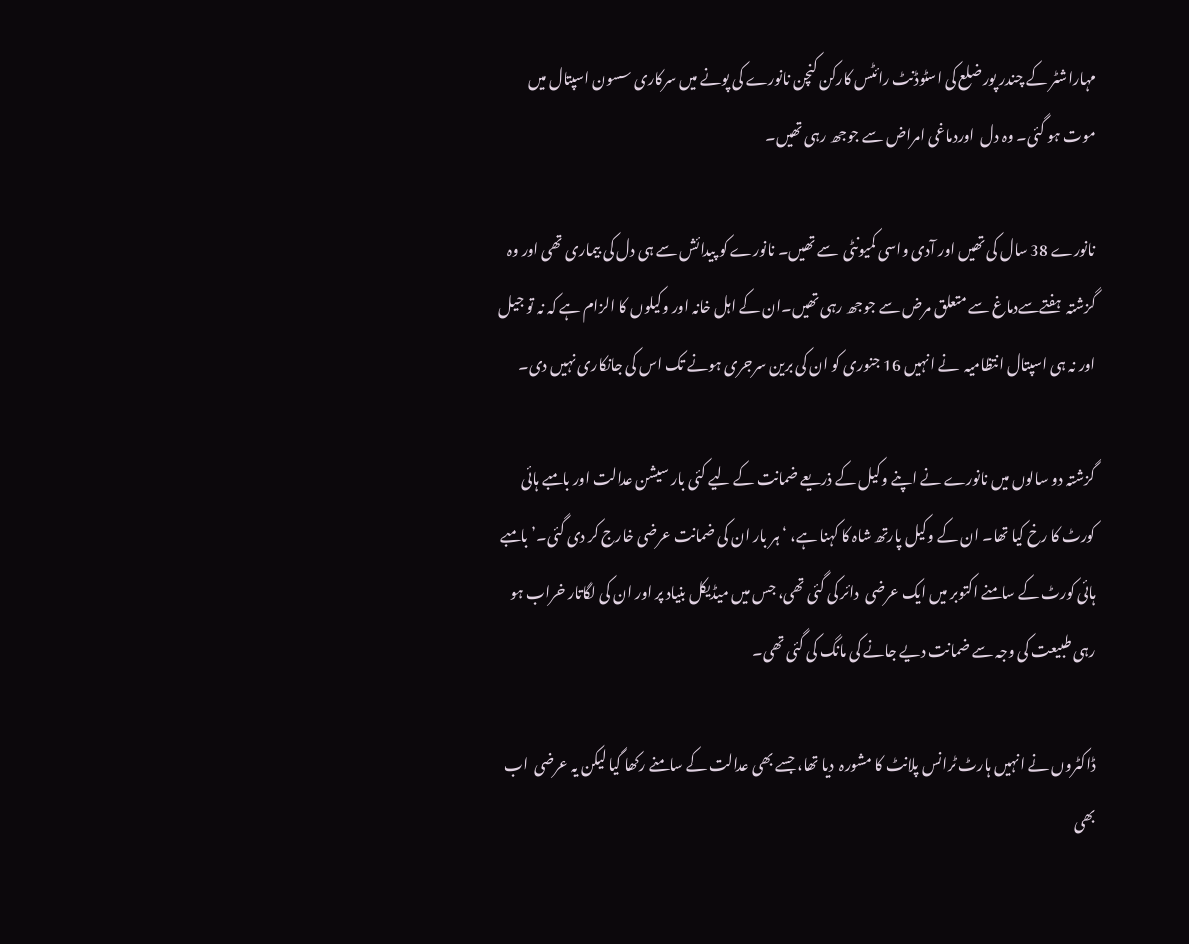مہاراشٹر کے چندر پور ضلع کی اسٹوڈنٹ رائٹس کارکن کنچن نانورے کی پونے میں سرکاری سسون اسپتال میں موت ہو گئی۔ وہ دل  اوردماغی امراض سے جوجھ رہی تھیں۔

نانورے 38 سال کی تھیں اور آدی واسی کمیونٹی  سے تھیں۔ نانورے کو پیدائش سے ہی دل کی بیماری تھی اور وہ گزشتہ  ہفتےسےدماغ سے متعلق مرض سے جوجھ رہی تھیں۔ان کے اہل خانہ اور وکیلوں کا الزام ہے کہ نہ تو جیل اور نہ ہی اسپتال انتظامیہ  نے انہیں 16 جنوری کو ان کی برین سرجری ہونے تک اس کی جانکاری نہیں دی۔

گزشتہ دو سالوں میں نانورے نے اپنے وکیل کے ذریعے ضمانت کے لیے کئی بار سیشن عدالت اور بامبے ہائی کورٹ کا رخ کیا تھا۔ ان کے وکیل پارتھ شاہ کا کہنا ہے، ‘ہر بار ان کی ضمانت عرضی خارج کر دی گئی۔’بامبے ہائی کورٹ کے سامنے اکتوبر میں ایک عرضی  دائر کی گئی تھی، جس میں میڈیکل بنیاد پر اور ان کی لگاتار خراب ہو رہی طبیعت کی وجہ سے ضمانت دیے جانے کی مانگ کی گئی تھی۔

ڈاکٹروں نے انہیں ہارٹ ٹرانس پلانٹ کا مشورہ  دیا تھا، جسے بھی عدالت کے سامنے رکھا گیا لیکن یہ عرضی  اب بھی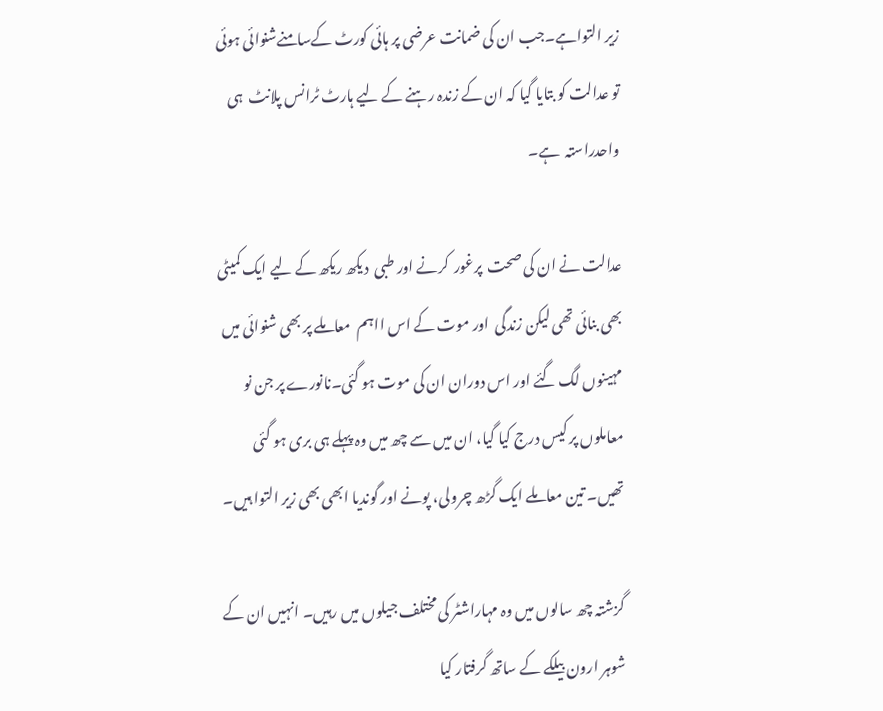زیر التواہے۔جب ان کی ضمانت عرضی پر ہائی کورٹ کےسامنےشنوائی ہوئی تو عدالت کو بتایا گیا کہ ان کے زندہ رہنے کے لیے ہارٹ ٹرانس پلانٹ  ہی واحدراستہ  ہے۔

عدالت نے ان کی صحت  پرغور  کرنے اور طبی  دیکھ ریکھ کے لیے ایک کمیٹی  بھی بنائی تھی لیکن زندگی  اور موت کے اس ااہم  معاملے پر بھی شنوائی میں مہینوں لگ گئے اور اس دوران ان کی موت ہو گئی۔نانورے پر جن نو معاملوں پر کیس درج کیا گیا، ان میں سے چھ میں وہ پہلے ہی بری ہو گئی تھیں۔ تین معاملے ایک گڑھ چرولی، پونے اور گوندیا ابھی بھی زیر التوا ہیں۔

گزشتہ چھ سالوں میں وہ مہاراشٹر کی مختلف جیلوں میں رہیں۔ انہیں ان کے شوہر ارون بیلکے کے ساتھ گرفتار کیا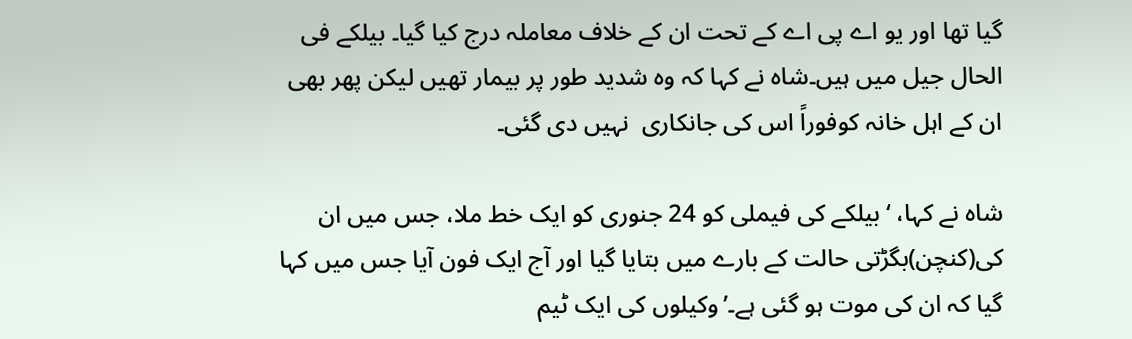گیا تھا اور یو اے پی اے کے تحت ان کے خلاف معاملہ درج کیا گیا۔ بیلکے فی الحال جیل میں ہیں۔شاہ نے کہا کہ وہ شدید طور پر بیمار تھیں لیکن پھر بھی ان کے اہل خانہ کوفوراً اس کی جانکاری  نہیں دی گئی۔

شاہ نے کہا، ‘بیلکے کی فیملی کو 24 جنوری کو ایک خط ملا، جس میں ان کی(کنچن)بگڑتی حالت کے بارے میں بتایا گیا اور آج ایک فون آیا جس میں کہا گیا کہ ان کی موت ہو گئی ہے۔’وکیلوں کی ایک ٹیم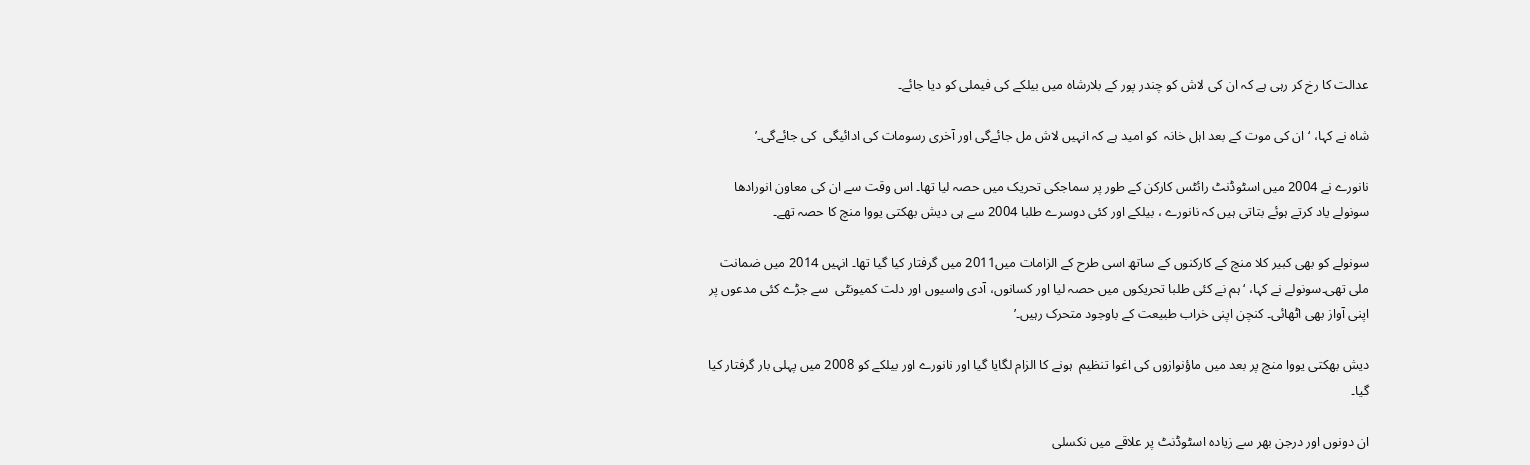عدالت کا رخ کر رہی ہے کہ ان کی لاش کو چندر پور کے بلارشاہ میں بیلکے کی فیملی کو دیا جائے۔

شاہ نے کہا، ‘ان کی موت کے بعد اہل خانہ  کو امید ہے کہ انہیں لاش مل جائےگی اور آخری رسومات کی ادائیگی  کی جائےگی۔’

نانورے نے 2004 میں اسٹوڈنٹ رائٹس کارکن کے طور پر سماجکی تحریک میں حصہ لیا تھا۔ اس وقت سے ان کی معاون انورادھا سونولے یاد کرتے ہوئے بتاتی ہیں کہ نانورے ، بیلکے اور کئی دوسرے طلبا 2004 سے ہی دیش بھکتی یووا منچ کا حصہ تھے۔

سونولے کو بھی کبیر کلا منچ کے کارکنوں کے ساتھ اسی طرح کے الزامات میں2011 میں گرفتار کیا گیا تھا۔ انہیں 2014 میں ضمانت ملی تھی۔سونولے نے کہا، ‘ہم نے کئی طلبا تحریکوں میں حصہ لیا اور کسانوں، آدی واسیوں اور دلت کمیونٹی  سے جڑے کئی مدعوں پر اپنی آواز بھی اٹھائی۔ کنچن اپنی خراب طبیعت کے باوجود متحرک رہیں۔’

دیش بھکتی یووا منچ پر بعد میں ماؤنوازوں کی اغوا تنظیم  ہونے کا الزام لگایا گیا اور نانورے اور بیلکے کو 2008 میں پہلی بار گرفتار کیا گیا۔

ان دونوں اور درجن بھر سے زیادہ اسٹوڈنٹ پر علاقے میں نکسلی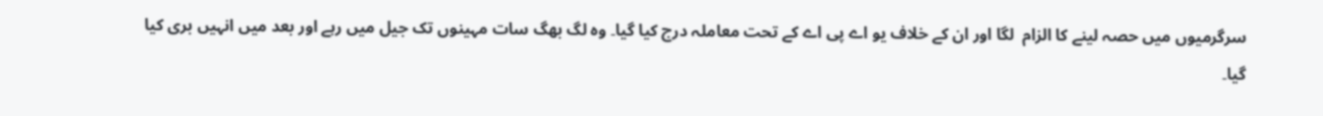سرگرمیوں میں حصہ لینے کا الزام  لگا اور ان کے خلاف یو اے پی اے کے تحت معاملہ درج کیا گیا۔ وہ لگ بھگ سات مہینوں تک جیل میں رہے اور بعد میں انہیں بری کیا گیا۔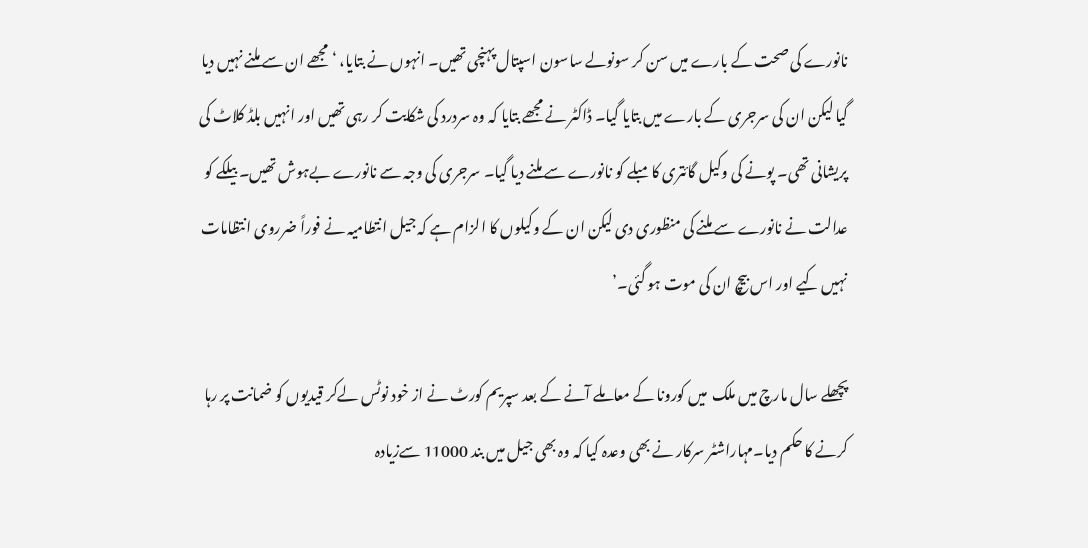نانورے کی صحت کے بارے میں سن کر سونولے ساسون اسپتال پہنچی تھیں۔ انہوں نے بتایا، ‘مجھے ان سے ملنے نہیں دیا گیا لیکن ان کی سرجری کے بارے میں بتایا گیا۔ ڈاکٹر نے مجھے بتایا کہ وہ سردرد کی شکایت کر رہی تھیں اور انہیں بلڈ کلاٹ کی پریشانی تھی۔ پونے کی وکیل گائتری کامبلے کو نانورے سے ملنے دیا گیا۔ سرجری کی وجہ سے نانورے بےہوش تھیں۔ بیلکے کو عدالت نے نانورے سے ملنے کی منظوری دی لیکن ان کے وکیلوں کا الزام ہے کہ جیل انتطامیہ نے فوراً ضرروی انتظامات نہیں کیے اور اس بیچ ان کی موت ہو گئی۔’

پچھلے سال مارچ میں ملک  میں کورونا کے معاملے آنے کے بعد سپریم کورٹ نے از خود نوٹس لےکر قیدیوں کو ضمانت پر رہا کرنے کا حکم دیا۔مہاراشٹر سرکار نے بھی وعدہ کیا کہ وہ بھی جیل میں بند 11000 سےزیادہ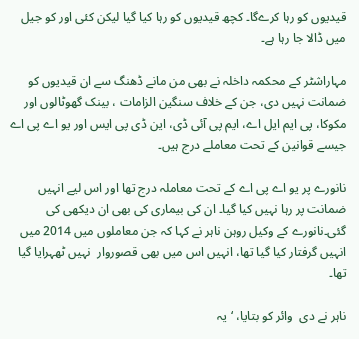قیدیوں کو رہا کرےگا۔ کچھ قیدیوں کو رہا کیا گیا لیکن کئی اور کو جیل میں ڈالا جا رہا ہے۔

مہاراشٹر کے محکمہ داخلہ نے بھی من مانے ڈھنگ سے ان قیدیوں کو ضمانت نہیں دی، جن کے خلاف سنگین الزامات ، بینک گھوٹالوں اور مکوکا، پی ایم ایل اے، ایم پی آئی ڈی، این ڈی پی ایس اور یو اے پی اے جیسے قوانین کے تحت معاملے درج ہیں۔

نانورے پر یو اے پی اے کے تحت معاملہ درج تھا اور اس لیے انہیں ضمانت پر رہا نہیں کیا گیا۔ ان کی بیماری کی بھی ان دیکھی کی گئی۔نانورے کے وکیل روہن ناہر نے کہا کہ جن معاملوں میں 2014 میں انہیں گرفتار کیا گیا تھا، انہیں اس میں بھی قصوروار  نہیں ٹھہرایا گیا تھا۔

ناہر نے دی  وائر کو بتایا، ‘یہ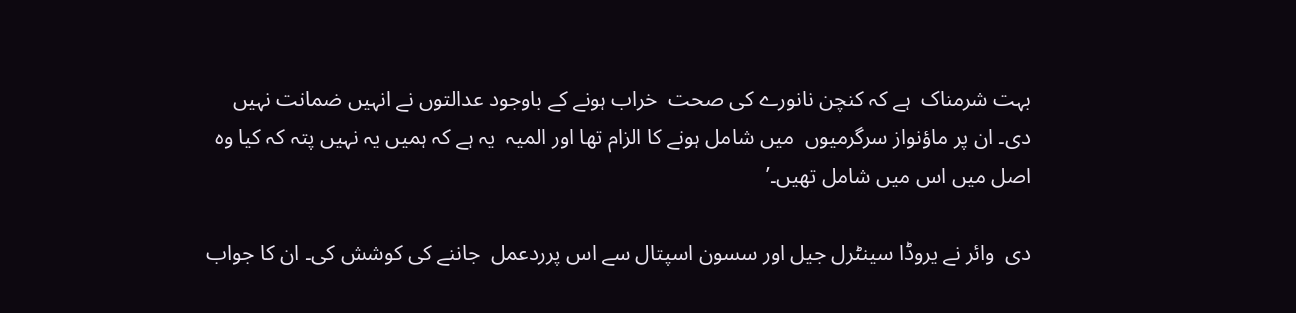بہت شرمناک  ہے کہ کنچن نانورے کی صحت  خراب ہونے کے باوجود عدالتوں نے انہیں ضمانت نہیں دی۔ ان پر ماؤنواز سرگرمیوں  میں شامل ہونے کا الزام تھا اور المیہ  یہ ہے کہ ہمیں یہ نہیں پتہ کہ کیا وہ اصل میں اس میں شامل تھیں۔’

دی  وائر نے یروڈا سینٹرل جیل اور سسون اسپتال سے اس پرردعمل  جاننے کی کوشش کی۔ ان کا جواب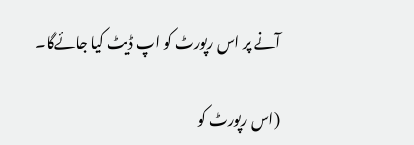آنے پر اس رپورٹ کو اپ ڈیٹ کیا جائےگا۔

(اس رپورٹ کو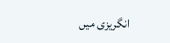انگریزی میں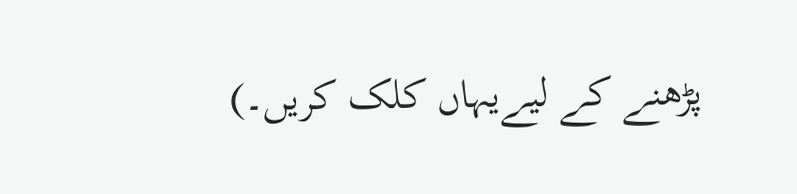پڑھنے کے لیےیہاں کلک کریں۔)